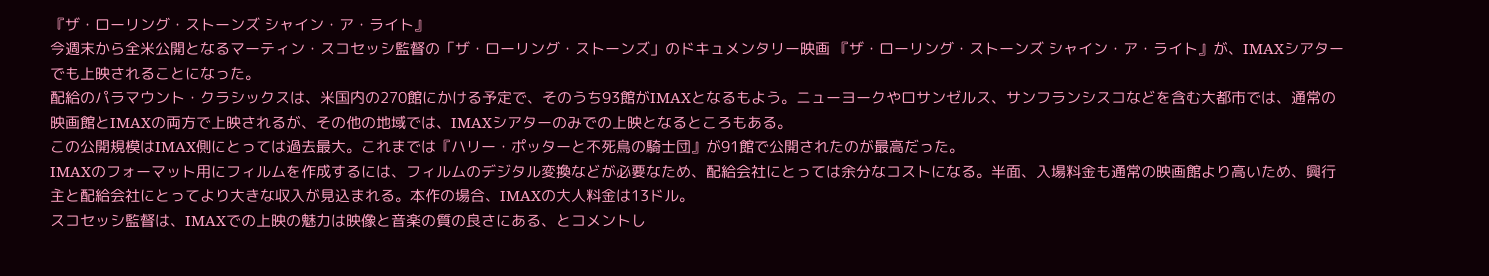『ザ・ローリング・ストーンズ シャイン・ア・ライト』
今週末から全米公開となるマーティン・スコセッシ監督の「ザ・ローリング・ストーンズ」のドキュメンタリー映画 『ザ・ローリング・ストーンズ シャイン・ア・ライト』が、IMAXシアターでも上映されることになった。
配給のパラマウント・クラシックスは、米国内の270館にかける予定で、そのうち93館がIMAXとなるもよう。ニューヨークやロサンゼルス、サンフランシスコなどを含む大都市では、通常の映画館とIMAXの両方で上映されるが、その他の地域では、IMAXシアターのみでの上映となるところもある。
この公開規模はIMAX側にとっては過去最大。これまでは『ハリー・ポッターと不死鳥の騎士団』が91館で公開されたのが最高だった。
IMAXのフォーマット用にフィルムを作成するには、フィルムのデジタル変換などが必要なため、配給会社にとっては余分なコストになる。半面、入場料金も通常の映画館より高いため、興行主と配給会社にとってより大きな収入が見込まれる。本作の場合、IMAXの大人料金は13ドル。
スコセッシ監督は、IMAXでの上映の魅力は映像と音楽の質の良さにある、とコメントし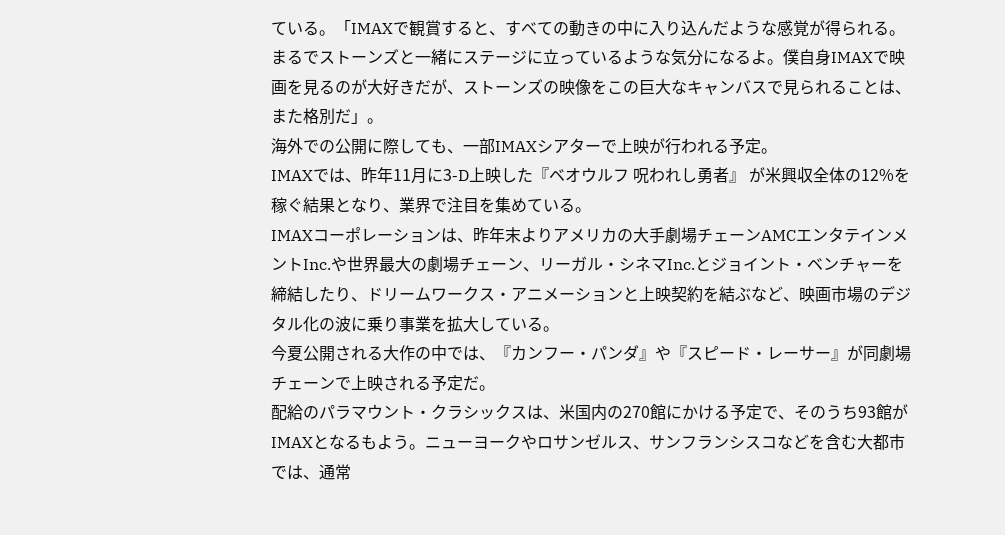ている。「IMAXで観賞すると、すべての動きの中に入り込んだような感覚が得られる。まるでストーンズと一緒にステージに立っているような気分になるよ。僕自身IMAXで映画を見るのが大好きだが、ストーンズの映像をこの巨大なキャンバスで見られることは、また格別だ」。
海外での公開に際しても、一部IMAXシアターで上映が行われる予定。
IMAXでは、昨年11月に3-D上映した『ベオウルフ 呪われし勇者』 が米興収全体の12%を稼ぐ結果となり、業界で注目を集めている。
IMAXコーポレーションは、昨年末よりアメリカの大手劇場チェーンAMCエンタテインメントInc.や世界最大の劇場チェーン、リーガル・シネマInc.とジョイント・ベンチャーを締結したり、ドリームワークス・アニメーションと上映契約を結ぶなど、映画市場のデジタル化の波に乗り事業を拡大している。
今夏公開される大作の中では、『カンフー・パンダ』や『スピード・レーサー』が同劇場チェーンで上映される予定だ。
配給のパラマウント・クラシックスは、米国内の270館にかける予定で、そのうち93館がIMAXとなるもよう。ニューヨークやロサンゼルス、サンフランシスコなどを含む大都市では、通常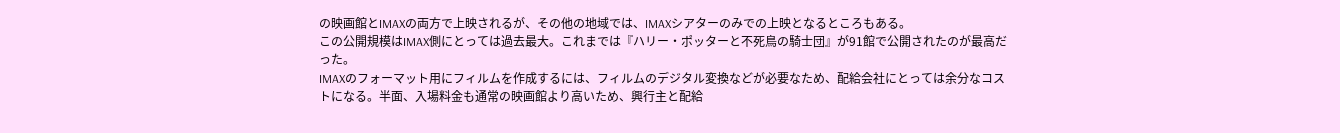の映画館とIMAXの両方で上映されるが、その他の地域では、IMAXシアターのみでの上映となるところもある。
この公開規模はIMAX側にとっては過去最大。これまでは『ハリー・ポッターと不死鳥の騎士団』が91館で公開されたのが最高だった。
IMAXのフォーマット用にフィルムを作成するには、フィルムのデジタル変換などが必要なため、配給会社にとっては余分なコストになる。半面、入場料金も通常の映画館より高いため、興行主と配給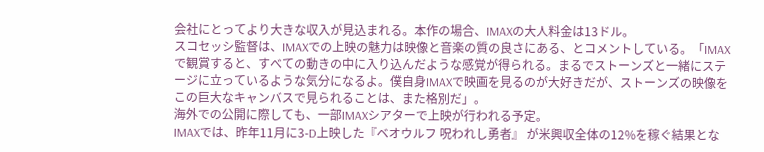会社にとってより大きな収入が見込まれる。本作の場合、IMAXの大人料金は13ドル。
スコセッシ監督は、IMAXでの上映の魅力は映像と音楽の質の良さにある、とコメントしている。「IMAXで観賞すると、すべての動きの中に入り込んだような感覚が得られる。まるでストーンズと一緒にステージに立っているような気分になるよ。僕自身IMAXで映画を見るのが大好きだが、ストーンズの映像をこの巨大なキャンバスで見られることは、また格別だ」。
海外での公開に際しても、一部IMAXシアターで上映が行われる予定。
IMAXでは、昨年11月に3-D上映した『ベオウルフ 呪われし勇者』 が米興収全体の12%を稼ぐ結果とな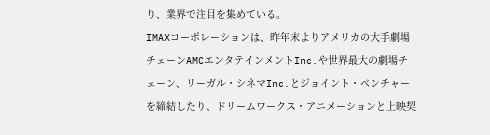り、業界で注目を集めている。
IMAXコーポレーションは、昨年末よりアメリカの大手劇場チェーンAMCエンタテインメントInc.や世界最大の劇場チェーン、リーガル・シネマInc.とジョイント・ベンチャーを締結したり、ドリームワークス・アニメーションと上映契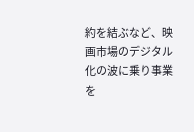約を結ぶなど、映画市場のデジタル化の波に乗り事業を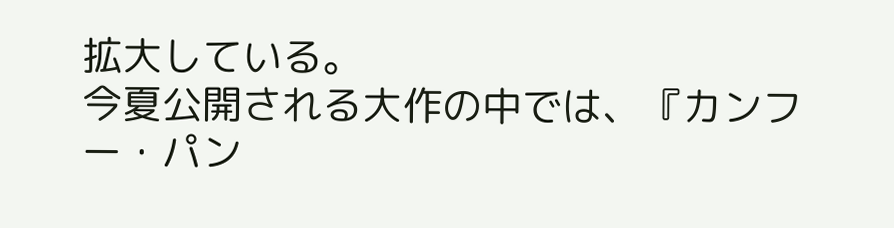拡大している。
今夏公開される大作の中では、『カンフー・パン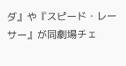ダ』や『スピード・レーサー』が同劇場チェ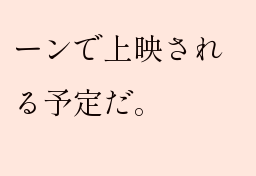ーンで上映される予定だ。